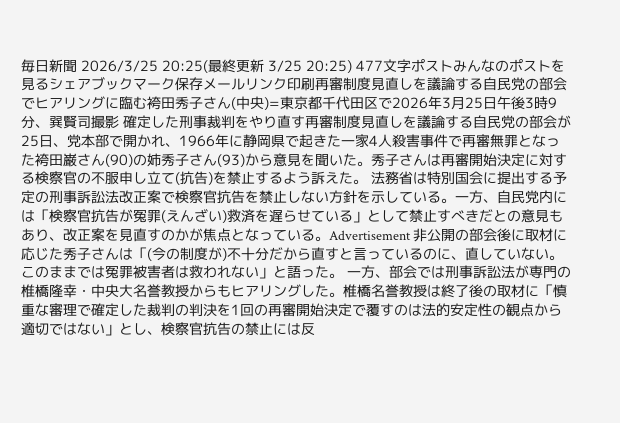毎日新聞 2026/3/25 20:25(最終更新 3/25 20:25) 477文字ポストみんなのポストを見るシェアブックマーク保存メールリンク印刷再審制度見直しを議論する自民党の部会でヒアリングに臨む袴田秀子さん(中央)=東京都千代田区で2026年3月25日午後3時9分、巽賢司撮影 確定した刑事裁判をやり直す再審制度見直しを議論する自民党の部会が25日、党本部で開かれ、1966年に静岡県で起きた一家4人殺害事件で再審無罪となった袴田巌さん(90)の姉秀子さん(93)から意見を聞いた。秀子さんは再審開始決定に対する検察官の不服申し立て(抗告)を禁止するよう訴えた。 法務省は特別国会に提出する予定の刑事訴訟法改正案で検察官抗告を禁止しない方針を示している。一方、自民党内には「検察官抗告が冤罪(えんざい)救済を遅らせている」として禁止すべきだとの意見もあり、改正案を見直すのかが焦点となっている。Advertisement 非公開の部会後に取材に応じた秀子さんは「(今の制度が)不十分だから直すと言っているのに、直していない。このままでは冤罪被害者は救われない」と語った。 一方、部会では刑事訴訟法が専門の椎橋隆幸・中央大名誉教授からもヒアリングした。椎橋名誉教授は終了後の取材に「慎重な審理で確定した裁判の判決を1回の再審開始決定で覆すのは法的安定性の観点から適切ではない」とし、検察官抗告の禁止には反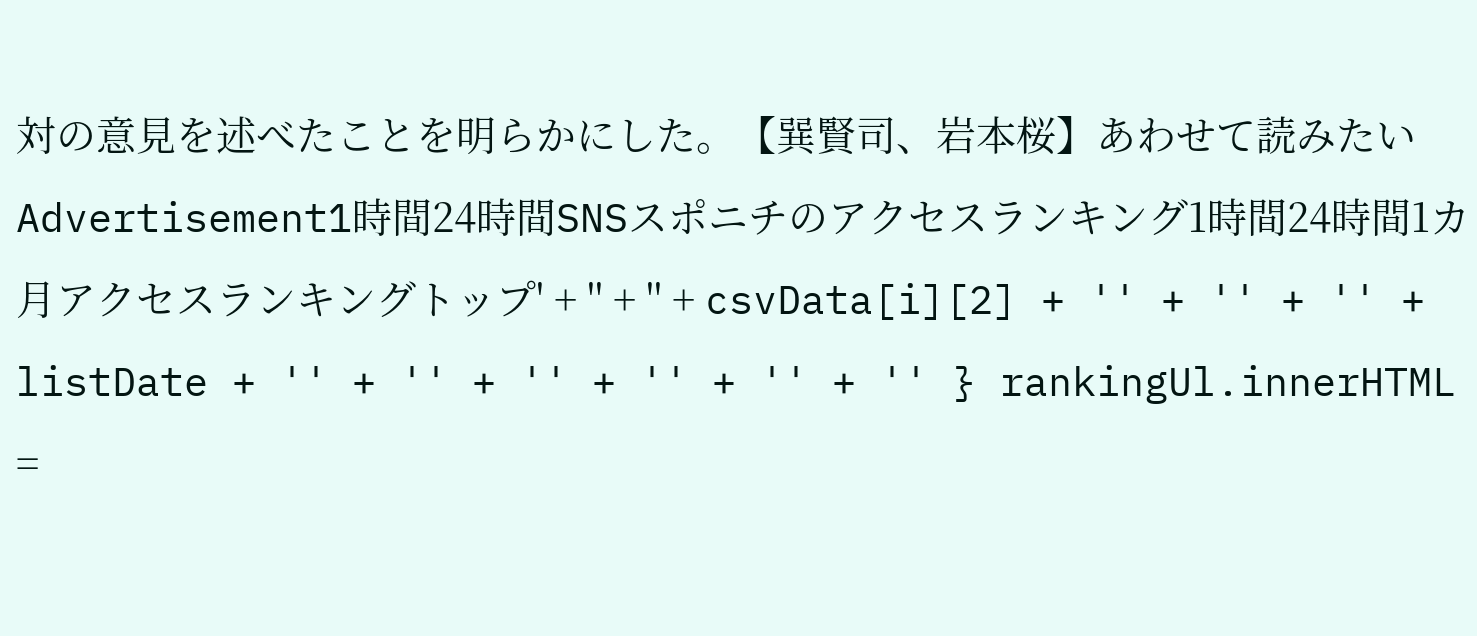対の意見を述べたことを明らかにした。【巽賢司、岩本桜】あわせて読みたいAdvertisement1時間24時間SNSスポニチのアクセスランキング1時間24時間1カ月アクセスランキングトップ' + '' + '' + csvData[i][2] + '' + '' + '' + listDate + '' + '' + '' + '' + '' + '' } rankingUl.innerHTML =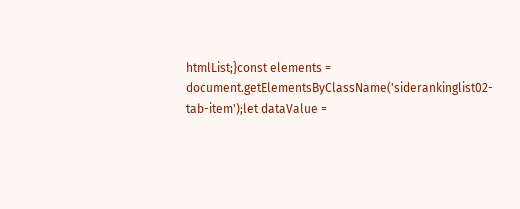htmlList;}const elements = document.getElementsByClassName('siderankinglist02-tab-item');let dataValue =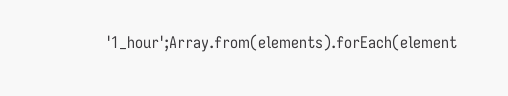'1_hour';Array.from(elements).forEach(element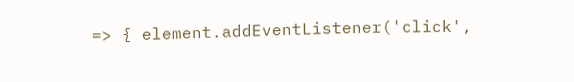=> { element.addEventListener('click',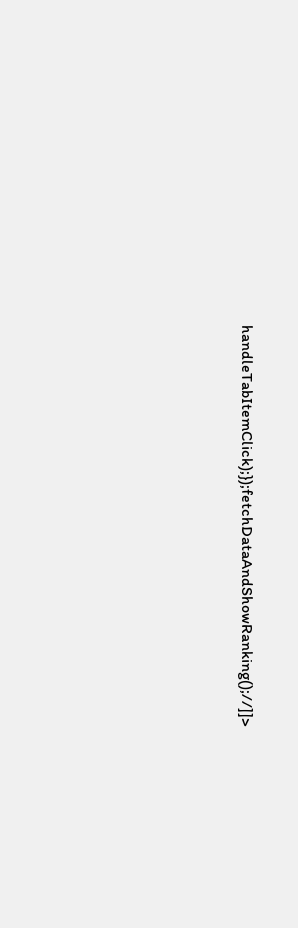handleTabItemClick);});fetchDataAndShowRanking();//]]>